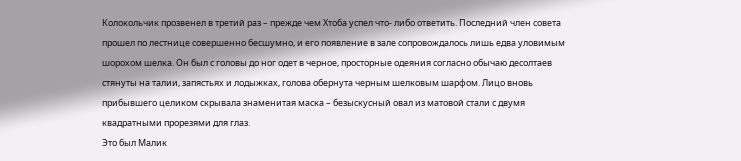Колокольчик прозвенел в третий раз – прежде чем Хтоба успел что- либо ответить. Последний член совета прошел по лестнице совершенно бесшумно, и его появление в зале сопровождалось лишь едва уловимым шорохом шелка. Он был с головы до ног одет в черное, просторные одеяния согласно обычаю десолтаев стянуты на талии, запястьях и лодыжках, голова обернута черным шелковым шарфом. Лицо вновь прибывшего целиком скрывала знаменитая маска – безыскусный овал из матовой стали с двумя квадратными прорезями для глаз.
Это был Малик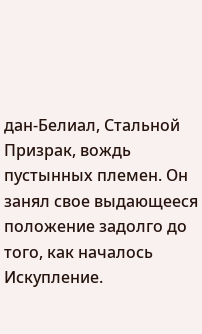дан-Белиал, Стальной Призрак, вождь пустынных племен. Он занял свое выдающееся положение задолго до того, как началось Искупление.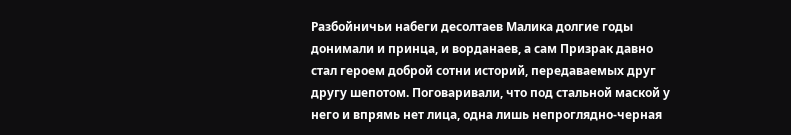Разбойничьи набеги десолтаев Малика долгие годы донимали и принца, и ворданаев, а сам Призрак давно стал героем доброй сотни историй, передаваемых друг другу шепотом. Поговаривали, что под стальной маской у него и впрямь нет лица, одна лишь непроглядно-черная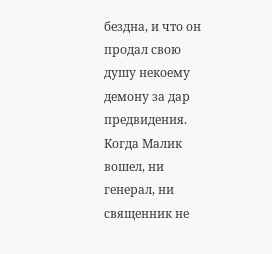бездна, и что он продал свою душу некоему демону за дар предвидения.
Когда Малик вошел, ни генерал, ни священник не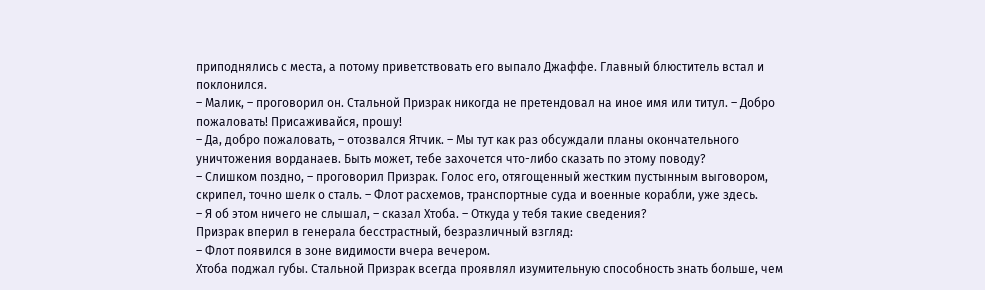приподнялись с места, а потому приветствовать его выпало Джаффе. Главный блюститель встал и поклонился.
– Малик, – проговорил он. Стальной Призрак никогда не претендовал на иное имя или титул. – Добро пожаловать! Присаживайся, прошу!
– Да, добро пожаловать, – отозвался Ятчик. – Мы тут как раз обсуждали планы окончательного уничтожения ворданаев. Быть может, тебе захочется что-либо сказать по этому поводу?
– Слишком поздно, – проговорил Призрак. Голос его, отягощенный жестким пустынным выговором, скрипел, точно шелк о сталь. – Флот расхемов, транспортные суда и военные корабли, уже здесь.
– Я об этом ничего не слышал, – сказал Хтоба. – Откуда у тебя такие сведения?
Призрак вперил в генерала бесстрастный, безразличный взгляд:
– Флот появился в зоне видимости вчера вечером.
Хтоба поджал губы. Стальной Призрак всегда проявлял изумительную способность знать больше, чем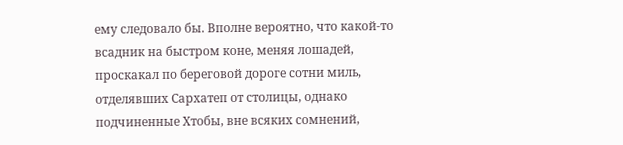ему следовало бы. Вполне вероятно, что какой-то всадник на быстром коне, меняя лошадей, проскакал по береговой дороге сотни миль, отделявших Сархатеп от столицы, однако подчиненные Хтобы, вне всяких сомнений,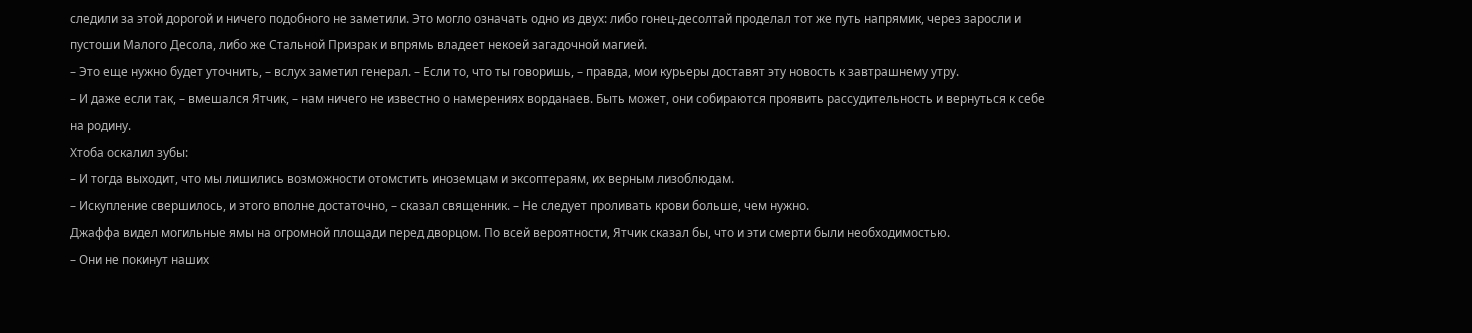следили за этой дорогой и ничего подобного не заметили. Это могло означать одно из двух: либо гонец-десолтай проделал тот же путь напрямик, через заросли и пустоши Малого Десола, либо же Стальной Призрак и впрямь владеет некоей загадочной магией.
– Это еще нужно будет уточнить, – вслух заметил генерал. – Если то, что ты говоришь, – правда, мои курьеры доставят эту новость к завтрашнему утру.
– И даже если так, – вмешался Ятчик, – нам ничего не известно о намерениях ворданаев. Быть может, они собираются проявить рассудительность и вернуться к себе на родину.
Хтоба оскалил зубы:
– И тогда выходит, что мы лишились возможности отомстить иноземцам и эксоптераям, их верным лизоблюдам.
– Искупление свершилось, и этого вполне достаточно, – сказал священник. – Не следует проливать крови больше, чем нужно.
Джаффа видел могильные ямы на огромной площади перед дворцом. По всей вероятности, Ятчик сказал бы, что и эти смерти были необходимостью.
– Они не покинут наших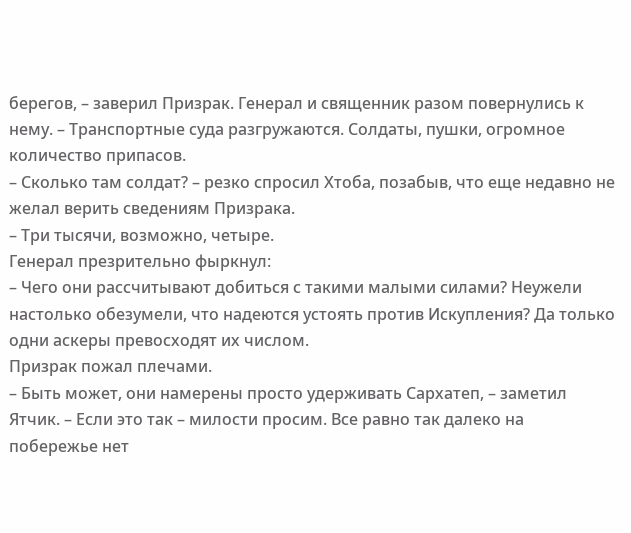берегов, – заверил Призрак. Генерал и священник разом повернулись к нему. – Транспортные суда разгружаются. Солдаты, пушки, огромное количество припасов.
– Сколько там солдат? – резко спросил Хтоба, позабыв, что еще недавно не желал верить сведениям Призрака.
– Три тысячи, возможно, четыре.
Генерал презрительно фыркнул:
– Чего они рассчитывают добиться с такими малыми силами? Неужели настолько обезумели, что надеются устоять против Искупления? Да только одни аскеры превосходят их числом.
Призрак пожал плечами.
– Быть может, они намерены просто удерживать Сархатеп, – заметил Ятчик. – Если это так – милости просим. Все равно так далеко на побережье нет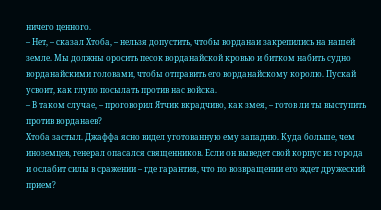ничего ценного.
– Нет, – сказал Хтоба, – нельзя допустить, чтобы ворданаи закрепились на нашей земле. Мы должны оросить песок ворданайской кровью и битком набить судно ворданайскими головами, чтобы отправить его ворданайскому королю. Пускай усвоит, как глупо посылать против нас войска.
– В таком случае, – проговорил Ятчик вкрадчиво, как змея, – готов ли ты выступить против ворданаев?
Хтоба застыл. Джаффа ясно видел уготованную ему западню. Куда больше, чем иноземцев, генерал опасался священников. Если он выведет свой корпус из города и ослабит силы в сражении – где гарантия, что по возвращении его ждет дружеский прием?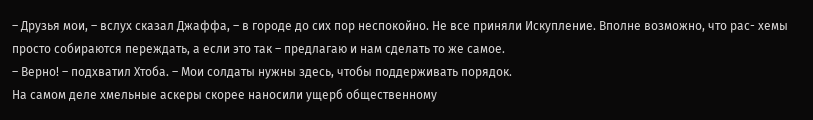– Друзья мои, – вслух сказал Джаффа, – в городе до сих пор неспокойно. Не все приняли Искупление. Вполне возможно, что рас- хемы просто собираются переждать, а если это так – предлагаю и нам сделать то же самое.
– Верно! – подхватил Хтоба. – Мои солдаты нужны здесь, чтобы поддерживать порядок.
На самом деле хмельные аскеры скорее наносили ущерб общественному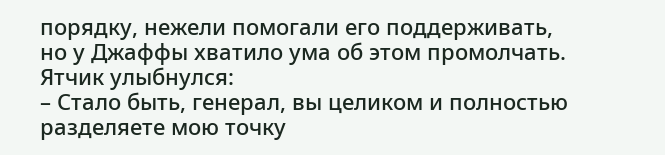порядку, нежели помогали его поддерживать, но у Джаффы хватило ума об этом промолчать. Ятчик улыбнулся:
– Стало быть, генерал, вы целиком и полностью разделяете мою точку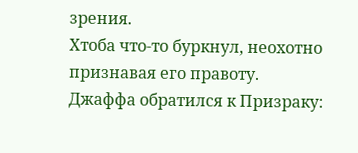зрения.
Хтоба что-то буркнул, неохотно признавая его правоту. Джаффа обратился к Призраку: